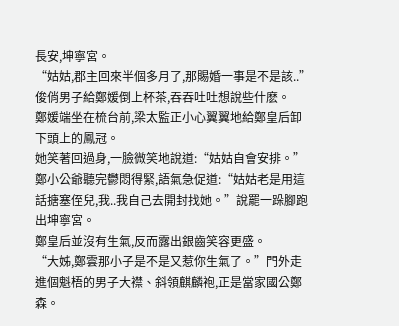長安,坤寧宮。
“姑姑,郡主回來半個多月了,那賜婚一事是不是該..”俊俏男子給鄭媛倒上杯茶,吞吞吐吐想說些什麽。
鄭媛端坐在梳台前,梁太監正小心翼翼地給鄭皇后卸下頭上的鳳冠。
她笑著回過身,一臉微笑地說道:“姑姑自會安排。”
鄭小公爺聽完鬱悶得緊,語氣急促道:“姑姑老是用這話搪塞侄兒,我..我自己去開封找她。”說罷一跺腳跑出坤寧宮。
鄭皇后並沒有生氣,反而露出銀齒笑容更盛。
“大姊,鄭雲那小子是不是又惹你生氣了。”門外走進個魁梧的男子大襟、斜領麒麟袍,正是當家國公鄭森。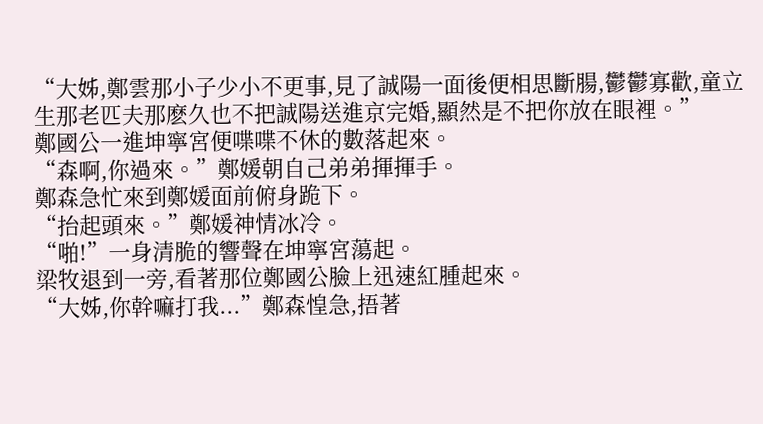“大姊,鄭雲那小子少小不更事,見了誠陽一面後便相思斷腸,鬱鬱寡歡,童立生那老匹夫那麽久也不把誠陽送進京完婚,顯然是不把你放在眼裡。”
鄭國公一進坤寧宮便喋喋不休的數落起來。
“森啊,你過來。”鄭媛朝自己弟弟揮揮手。
鄭森急忙來到鄭媛面前俯身跪下。
“抬起頭來。”鄭媛神情冰冷。
“啪!”一身清脆的響聲在坤寧宮蕩起。
梁牧退到一旁,看著那位鄭國公臉上迅速紅腫起來。
“大姊,你幹嘛打我...”鄭森惶急,捂著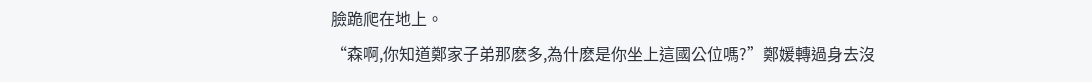臉跪爬在地上。
“森啊,你知道鄭家子弟那麽多,為什麽是你坐上這國公位嗎?”鄭媛轉過身去沒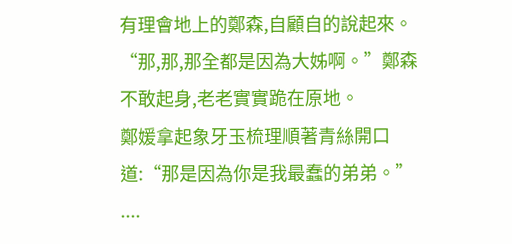有理會地上的鄭森,自顧自的說起來。
“那,那,那全都是因為大姊啊。”鄭森不敢起身,老老實實跪在原地。
鄭媛拿起象牙玉梳理順著青絲開口道:“那是因為你是我最蠢的弟弟。”
....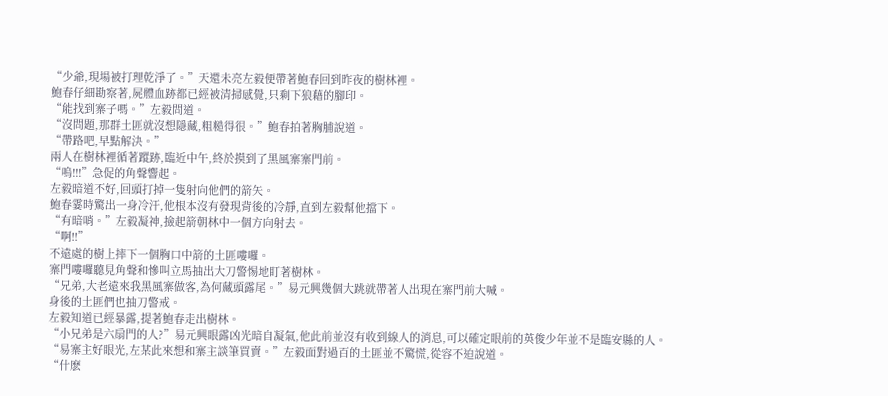“少爺,現場被打理乾淨了。”天還未亮左毅便帶著鮑春回到昨夜的樹林裡。
鮑春仔細勘察著,屍體血跡都已經被清掃感覺,只剩下狼藉的腳印。
“能找到寨子嗎。”左毅問道。
“沒問題,那群土匪就沒想隱藏,粗糙得很。”鮑春拍著胸脯說道。
“帶路吧,早點解決。”
兩人在樹林裡循著蹤跡,臨近中午,終於摸到了黑風寨寨門前。
“嗚!!!”急促的角聲響起。
左毅暗道不好,回頭打掉一隻射向他們的箭矢。
鮑春霎時驚出一身冷汗,他根本沒有發現背後的冷靜,直到左毅幫他擋下。
“有暗哨。”左毅凝神,撿起箭朝林中一個方向射去。
“啊!!”
不遠處的樹上摔下一個胸口中箭的土匪嘍囉。
寨門嘍囉聽見角聲和慘叫立馬抽出大刀警惕地盯著樹林。
“兄弟,大老遠來我黑風寨做客,為何藏頭露尾。”易元興幾個大跳就帶著人出現在寨門前大喊。
身後的土匪們也抽刀警戒。
左毅知道已經暴露,提著鮑春走出樹林。
“小兄弟是六扇門的人?”易元興眼露凶光暗自凝氣,他此前並沒有收到線人的消息,可以確定眼前的英俊少年並不是臨安縣的人。
“易寨主好眼光,左某此來想和寨主談筆買賣。”左毅面對過百的土匪並不驚慌,從容不迫說道。
“什麽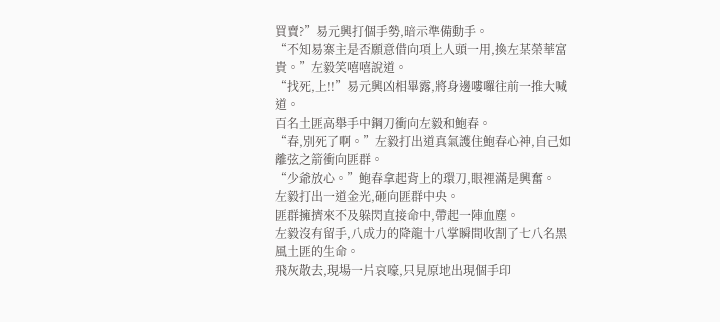買賣?”易元興打個手勢,暗示準備動手。
“不知易寨主是否願意借向項上人頭一用,換左某榮華富貴。”左毅笑嘻嘻說道。
“找死,上!!”易元興凶相畢露,將身邊嘍囉往前一推大喊道。
百名土匪高舉手中鋼刀衝向左毅和鮑春。
“春,別死了啊。”左毅打出道真氣護住鮑春心神,自己如離弦之箭衝向匪群。
“少爺放心。”鮑春拿起背上的環刀,眼裡滿是興奮。
左毅打出一道金光,砸向匪群中央。
匪群擁擠來不及躲閃直接命中,帶起一陣血塵。
左毅沒有留手,八成力的降龍十八掌瞬間收割了七八名黑風土匪的生命。
飛灰散去,現場一片哀嚎,只見原地出現個手印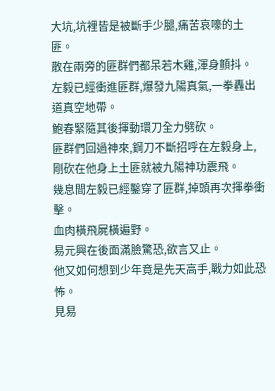大坑,坑裡皆是被斷手少腿,痛苦哀嚎的土匪。
散在兩旁的匪群們都呆若木雞,渾身顫抖。
左毅已經衝進匪群,爆發九陽真氣,一拳轟出道真空地帶。
鮑春緊隨其後揮動環刀全力劈砍。
匪群們回過神來,鋼刀不斷招呼在左毅身上,剛砍在他身上土匪就被九陽神功震飛。
幾息間左毅已經鑿穿了匪群,掉頭再次揮拳衝擊。
血肉橫飛屍橫遍野。
易元興在後面滿臉驚恐,欲言又止。
他又如何想到少年竟是先天高手,戰力如此恐怖。
見易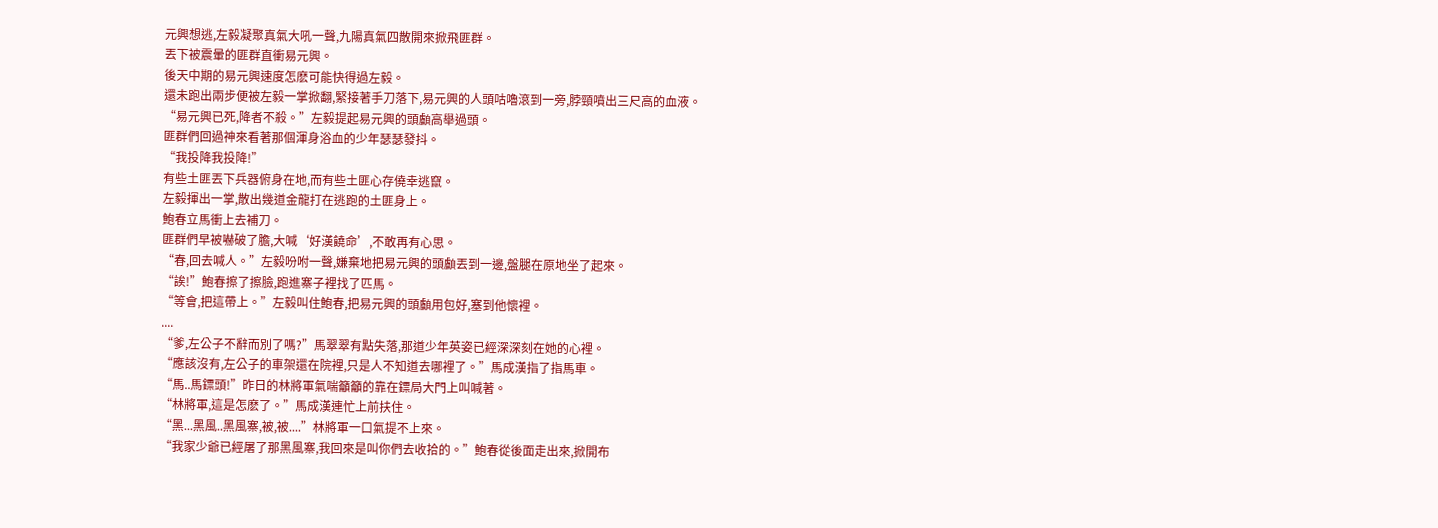元興想逃,左毅凝聚真氣大吼一聲,九陽真氣四散開來掀飛匪群。
丟下被震暈的匪群直衝易元興。
後天中期的易元興速度怎麽可能快得過左毅。
還未跑出兩步便被左毅一掌掀翻,緊接著手刀落下,易元興的人頭咕嚕滾到一旁,脖頸噴出三尺高的血液。
“易元興已死,降者不殺。”左毅提起易元興的頭顱高舉過頭。
匪群們回過神來看著那個渾身浴血的少年瑟瑟發抖。
“我投降我投降!”
有些土匪丟下兵器俯身在地,而有些土匪心存僥幸逃竄。
左毅揮出一掌,散出幾道金龍打在逃跑的土匪身上。
鮑春立馬衝上去補刀。
匪群們早被嚇破了膽,大喊‘好漢饒命’,不敢再有心思。
“春,回去喊人。”左毅吩咐一聲,嫌棄地把易元興的頭顱丟到一邊,盤腿在原地坐了起來。
“誒!”鮑春擦了擦臉,跑進寨子裡找了匹馬。
“等會,把這帶上。”左毅叫住鮑春,把易元興的頭顱用包好,塞到他懷裡。
....
“爹,左公子不辭而別了嗎?”馬翠翠有點失落,那道少年英姿已經深深刻在她的心裡。
“應該沒有,左公子的車架還在院裡,只是人不知道去哪裡了。”馬成漢指了指馬車。
“馬..馬鏢頭!”昨日的林將軍氣喘籲籲的靠在鏢局大門上叫喊著。
“林將軍,這是怎麽了。”馬成漢連忙上前扶住。
“黑...黑風..黑風寨,被,被....”林將軍一口氣提不上來。
“我家少爺已經屠了那黑風寨,我回來是叫你們去收拾的。”鮑春從後面走出來,掀開布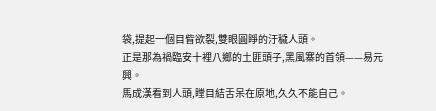袋,提起一個目眥欲裂,雙眼圓睜的汙穢人頭。
正是那為禍臨安十裡八鄉的土匪頭子,黑風寨的首領——易元興。
馬成漢看到人頭,瞠目結舌呆在原地,久久不能自己。